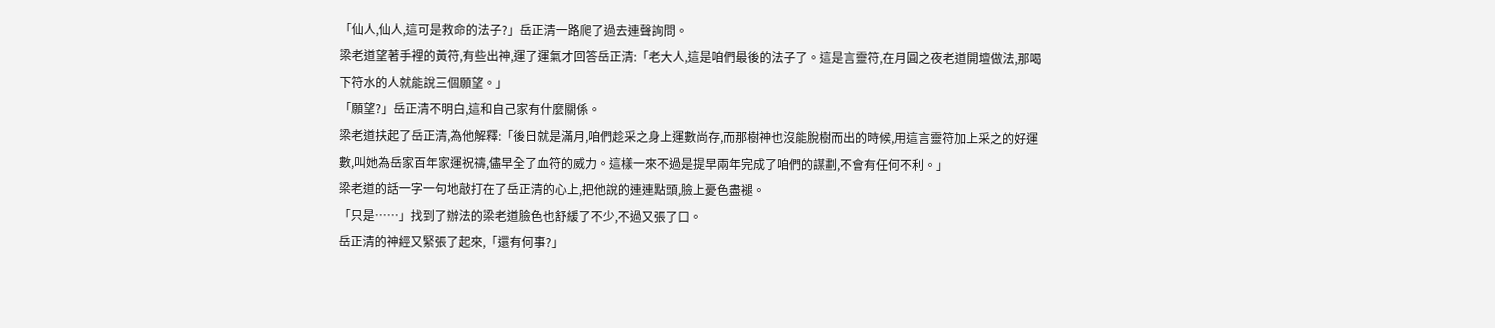「仙人,仙人,這可是救命的法子?」岳正清一路爬了過去連聲詢問。
梁老道望著手裡的黃符,有些出神,運了運氣才回答岳正清:「老大人,這是咱們最後的法子了。這是言靈符,在月圓之夜老道開壇做法,那喝下符水的人就能說三個願望。」
「願望?」岳正清不明白,這和自己家有什麼關係。
梁老道扶起了岳正清,為他解釋:「後日就是滿月,咱們趁采之身上運數尚存,而那樹神也沒能脫樹而出的時候,用這言靈符加上采之的好運數,叫她為岳家百年家運祝禱,儘早全了血符的威力。這樣一來不過是提早兩年完成了咱們的謀劃,不會有任何不利。」
梁老道的話一字一句地敲打在了岳正清的心上,把他說的連連點頭,臉上憂色盡褪。
「只是……」找到了辦法的梁老道臉色也舒緩了不少,不過又張了口。
岳正清的神經又緊張了起來,「還有何事?」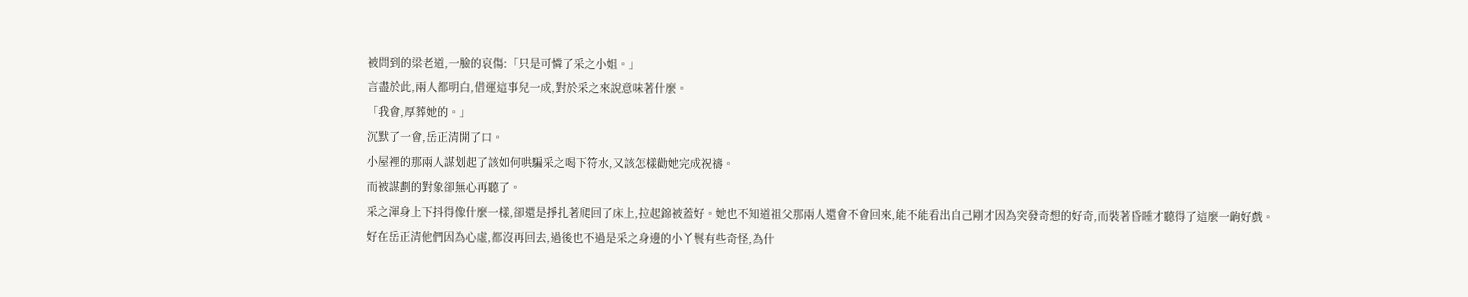被問到的梁老道,一臉的哀傷:「只是可憐了采之小姐。」
言盡於此,兩人都明白,借運這事兒一成,對於采之來說意味著什麼。
「我會,厚葬她的。」
沉默了一會,岳正清開了口。
小屋裡的那兩人謀划起了該如何哄騙采之喝下符水,又該怎樣勸她完成祝禱。
而被謀劃的對象卻無心再聽了。
采之渾身上下抖得像什麼一樣,卻還是掙扎著爬回了床上,拉起錦被蓋好。她也不知道祖父那兩人還會不會回來,能不能看出自己剛才因為突發奇想的好奇,而裝著昏睡才聽得了這麼一齣好戲。
好在岳正清他們因為心虛,都沒再回去,過後也不過是采之身邊的小丫鬟有些奇怪,為什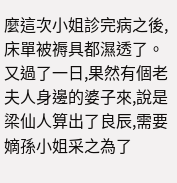麼這次小姐診完病之後,床單被褥具都濕透了。
又過了一日,果然有個老夫人身邊的婆子來,說是梁仙人算出了良辰,需要嫡孫小姐采之為了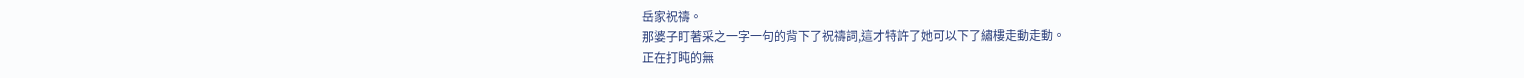岳家祝禱。
那婆子盯著采之一字一句的背下了祝禱詞,這才特許了她可以下了繡樓走動走動。
正在打盹的無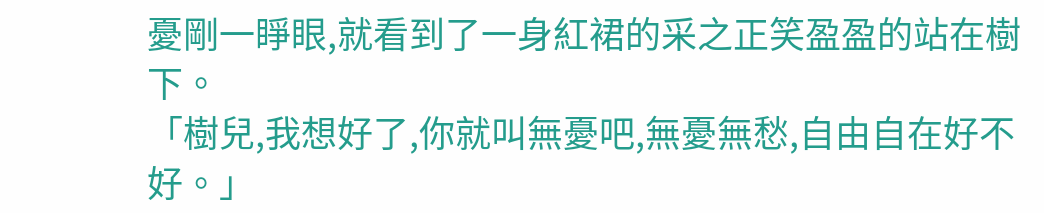憂剛一睜眼,就看到了一身紅裙的采之正笑盈盈的站在樹下。
「樹兒,我想好了,你就叫無憂吧,無憂無愁,自由自在好不好。」